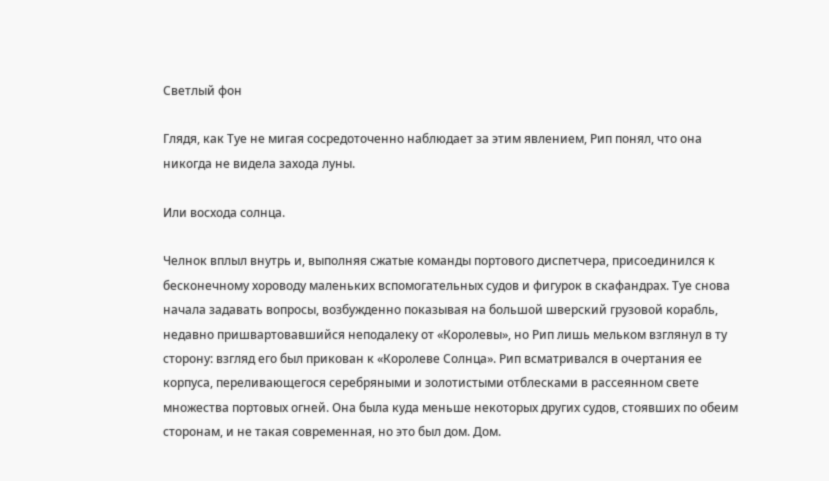Светлый фон

Глядя, как Туе не мигая сосредоточенно наблюдает за этим явлением, Рип понял, что она никогда не видела захода луны.

Или восхода солнца.

Челнок вплыл внутрь и, выполняя сжатые команды портового диспетчера, присоединился к бесконечному хороводу маленьких вспомогательных судов и фигурок в скафандрах. Туе снова начала задавать вопросы, возбужденно показывая на большой шверский грузовой корабль, недавно пришвартовавшийся неподалеку от «Королевы», но Рип лишь мельком взглянул в ту сторону: взгляд его был прикован к «Королеве Солнца». Рип всматривался в очертания ее корпуса, переливающегося серебряными и золотистыми отблесками в рассеянном свете множества портовых огней. Она была куда меньше некоторых других судов, стоявших по обеим сторонам, и не такая современная, но это был дом. Дом.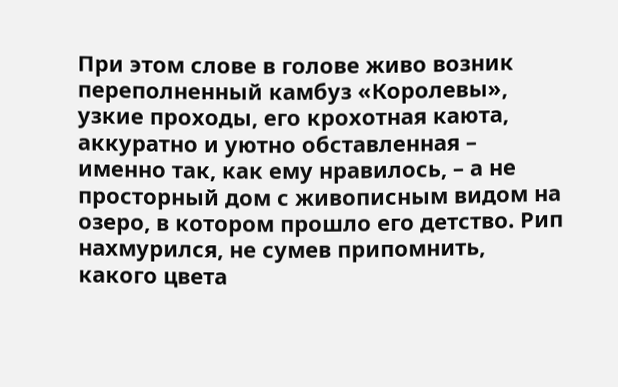При этом слове в голове живо возник переполненный камбуз «Королевы», узкие проходы, его крохотная каюта, аккуратно и уютно обставленная – именно так, как ему нравилось, – а не просторный дом с живописным видом на озеро, в котором прошло его детство. Рип нахмурился, не сумев припомнить, какого цвета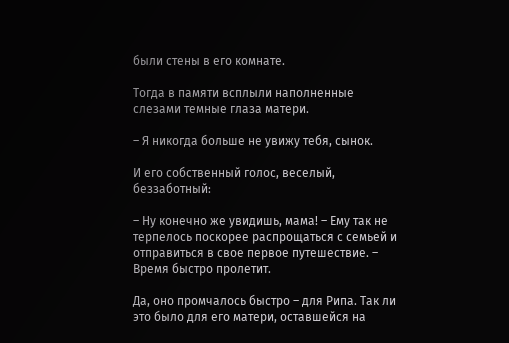были стены в его комнате.

Тогда в памяти всплыли наполненные слезами темные глаза матери.

– Я никогда больше не увижу тебя, сынок.

И его собственный голос, веселый, беззаботный:

– Ну конечно же увидишь, мама! – Ему так не терпелось поскорее распрощаться с семьей и отправиться в свое первое путешествие. – Время быстро пролетит.

Да, оно промчалось быстро – для Рипа. Так ли это было для его матери, оставшейся на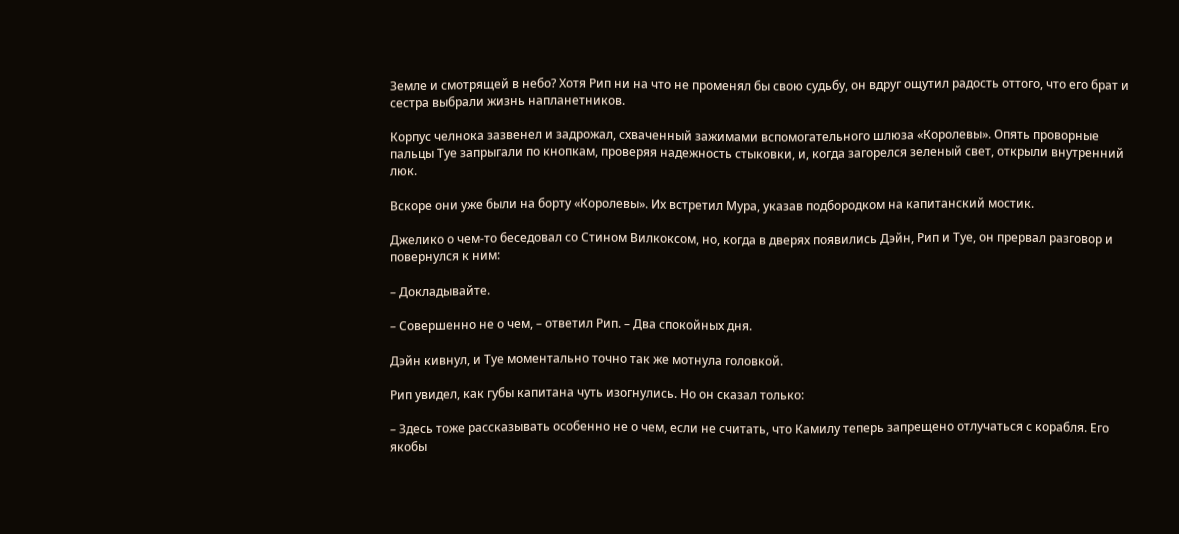Земле и смотрящей в небо? Хотя Рип ни на что не променял бы свою судьбу, он вдруг ощутил радость оттого, что его брат и сестра выбрали жизнь напланетников.

Корпус челнока зазвенел и задрожал, схваченный зажимами вспомогательного шлюза «Королевы». Опять проворные пальцы Туе запрыгали по кнопкам, проверяя надежность стыковки, и, когда загорелся зеленый свет, открыли внутренний люк.

Вскоре они уже были на борту «Королевы». Их встретил Мура, указав подбородком на капитанский мостик.

Джелико о чем-то беседовал со Стином Вилкоксом, но, когда в дверях появились Дэйн, Рип и Туе, он прервал разговор и повернулся к ним:

– Докладывайте.

– Совершенно не о чем, – ответил Рип. – Два спокойных дня.

Дэйн кивнул, и Туе моментально точно так же мотнула головкой.

Рип увидел, как губы капитана чуть изогнулись. Но он сказал только:

– Здесь тоже рассказывать особенно не о чем, если не считать, что Камилу теперь запрещено отлучаться с корабля. Его якобы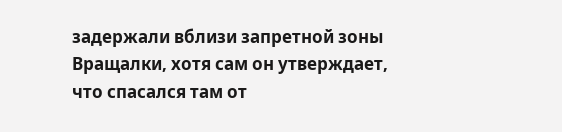задержали вблизи запретной зоны Вращалки, хотя сам он утверждает, что спасался там от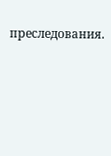преследования.